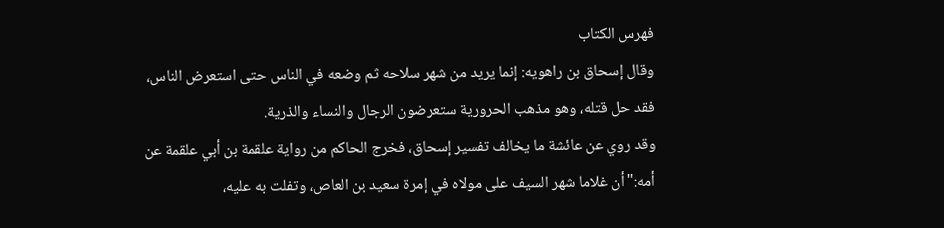فهرس الكتاب
وقال إسحاق بن راهويه: إنما يريد من شهر سلاحه ثم وضعه في الناس حتى استعرض الناس، فقد حل قتله، وهو مذهب الحرورية ستعرضون الرجال والنساء والذرية.
وقد روي عن عائشة ما يخالف تفسير إسحاق، فخرج الحاكم من رواية علقمة بن أبي علقمة عن أمه:"أن غلاما شهر السيف على مولاه في إمرة سعيد بن العاص، وتفلت به عليه،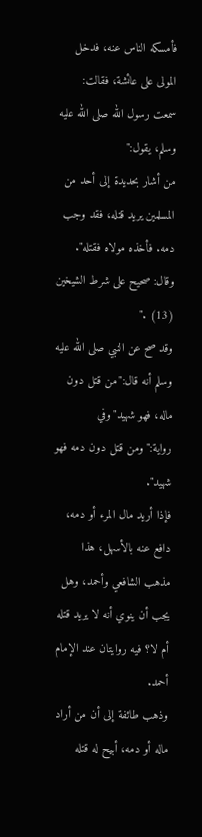فأمسكه الناس عنه، فدخل المولى على عائشة، فقالت: سمعت رسول الله صلى الله عليه وسلم، يقول:"
من أشار بحديدة إلى أحد من المسلمين يريد قتله، فقد وجب دمه. فأخذه مولاه فقتله". وقال: صحيح على شرط الشيخين (13) ."
وقد صح عن النبي صلى الله عليه وسلم أنه قال:"من قتل دون ماله، فهو شهيد"وفي رواية:"ومن قتل دون دمه فهو شهيد".
فإذا أريد مال المرء أو دمه، دافع عنه بالأسهل، هذا مذهب الشافعي وأحمد، وهل يجب أن ينوي أنه لا يريد قتله أم لا؟ فيه روايتان عند الإمام أحمد.
وذهب طائفة إلى أن من أراد ماله أو دمه، أبيح له قتله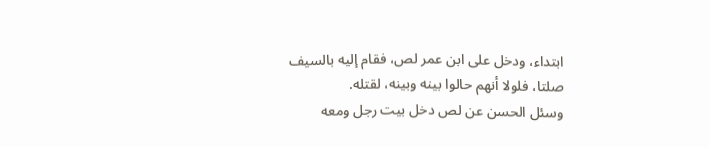ابتداء، ودخل على ابن عمر لص، فقام إليه بالسيف صلتا، فلولا أنهم حالوا بينه وبينه، لقتله.
وسئل الحسن عن لص دخل بيت رجل ومعه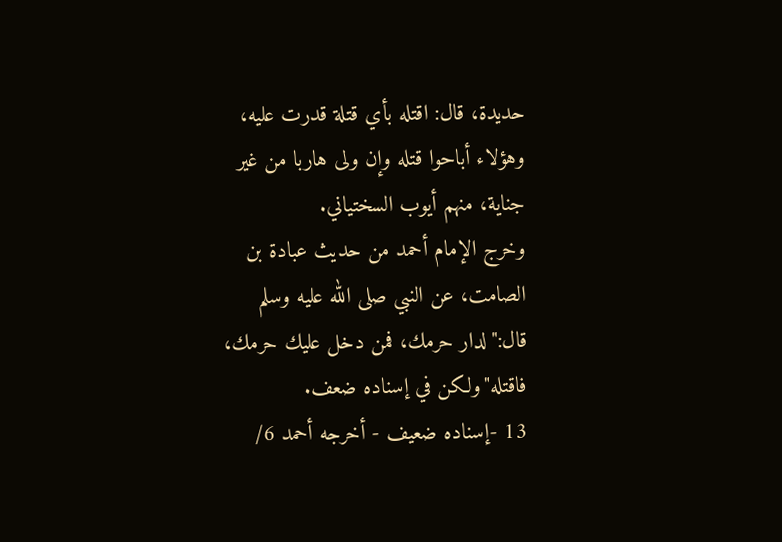حديدة، قال: اقتله بأي قتلة قدرت عليه، وهؤلاء أباحوا قتله وإن ولى هاربا من غير جناية، منهم أيوب السختياني.
وخرج الإمام أحمد من حديث عبادة بن الصامت، عن النبي صلى الله عليه وسلم قال:"لدار حرمك، فمن دخل عليك حرمك، فاقتله"ولكن في إسناده ضعف.
13 -إسناده ضعيف - أخرجه أحمد 6/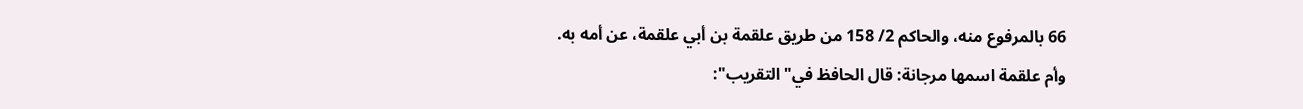66 بالمرفوع منه، والحاكم 2/ 158 من طريق علقمة بن أبي علقمة، عن أمه به.
وأم علقمة اسمها مرجانة: قال الحافظ في"التقريب":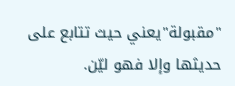"مقبولة"يعني حيث تتابع على حديثها وإلا فهو ليّن.